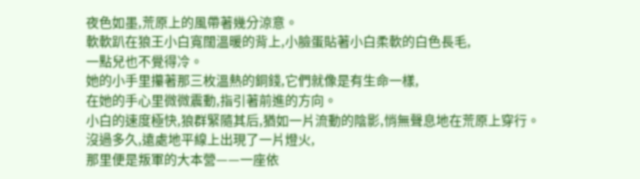夜色如墨,荒原上的風帶著幾分涼意。
軟軟趴在狼王小白寬闊溫暖的背上,小臉蛋貼著小白柔軟的白色長毛,
一點兒也不覺得冷。
她的小手里攥著那三枚溫熱的銅錢,它們就像是有生命一樣,
在她的手心里微微震動,指引著前進的方向。
小白的速度極快,狼群緊隨其后,猶如一片流動的陰影,悄無聲息地在荒原上穿行。
沒過多久,遠處地平線上出現了一片燈火,
那里便是叛軍的大本營——一座依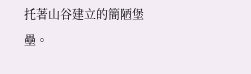托著山谷建立的簡陋堡壘。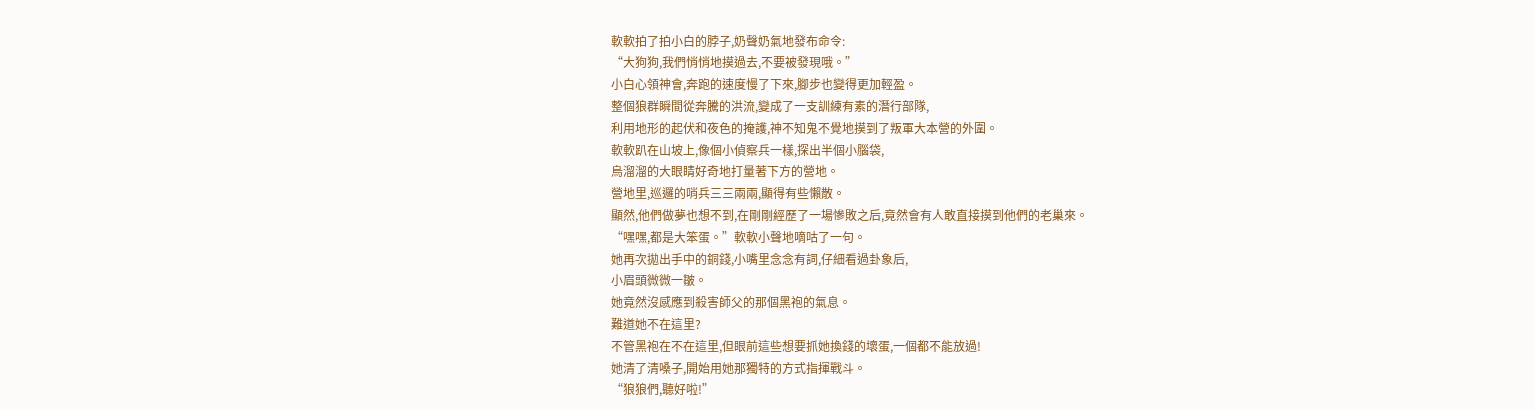軟軟拍了拍小白的脖子,奶聲奶氣地發布命令:
“大狗狗,我們悄悄地摸過去,不要被發現哦。”
小白心領神會,奔跑的速度慢了下來,腳步也變得更加輕盈。
整個狼群瞬間從奔騰的洪流,變成了一支訓練有素的潛行部隊,
利用地形的起伏和夜色的掩護,神不知鬼不覺地摸到了叛軍大本營的外圍。
軟軟趴在山坡上,像個小偵察兵一樣,探出半個小腦袋,
烏溜溜的大眼睛好奇地打量著下方的營地。
營地里,巡邏的哨兵三三兩兩,顯得有些懶散。
顯然,他們做夢也想不到,在剛剛經歷了一場慘敗之后,竟然會有人敢直接摸到他們的老巢來。
“嘿嘿,都是大笨蛋。”軟軟小聲地嘀咕了一句。
她再次拋出手中的銅錢,小嘴里念念有詞,仔細看過卦象后,
小眉頭微微一皺。
她竟然沒感應到殺害師父的那個黑袍的氣息。
難道她不在這里?
不管黑袍在不在這里,但眼前這些想要抓她換錢的壞蛋,一個都不能放過!
她清了清嗓子,開始用她那獨特的方式指揮戰斗。
“狼狼們,聽好啦!”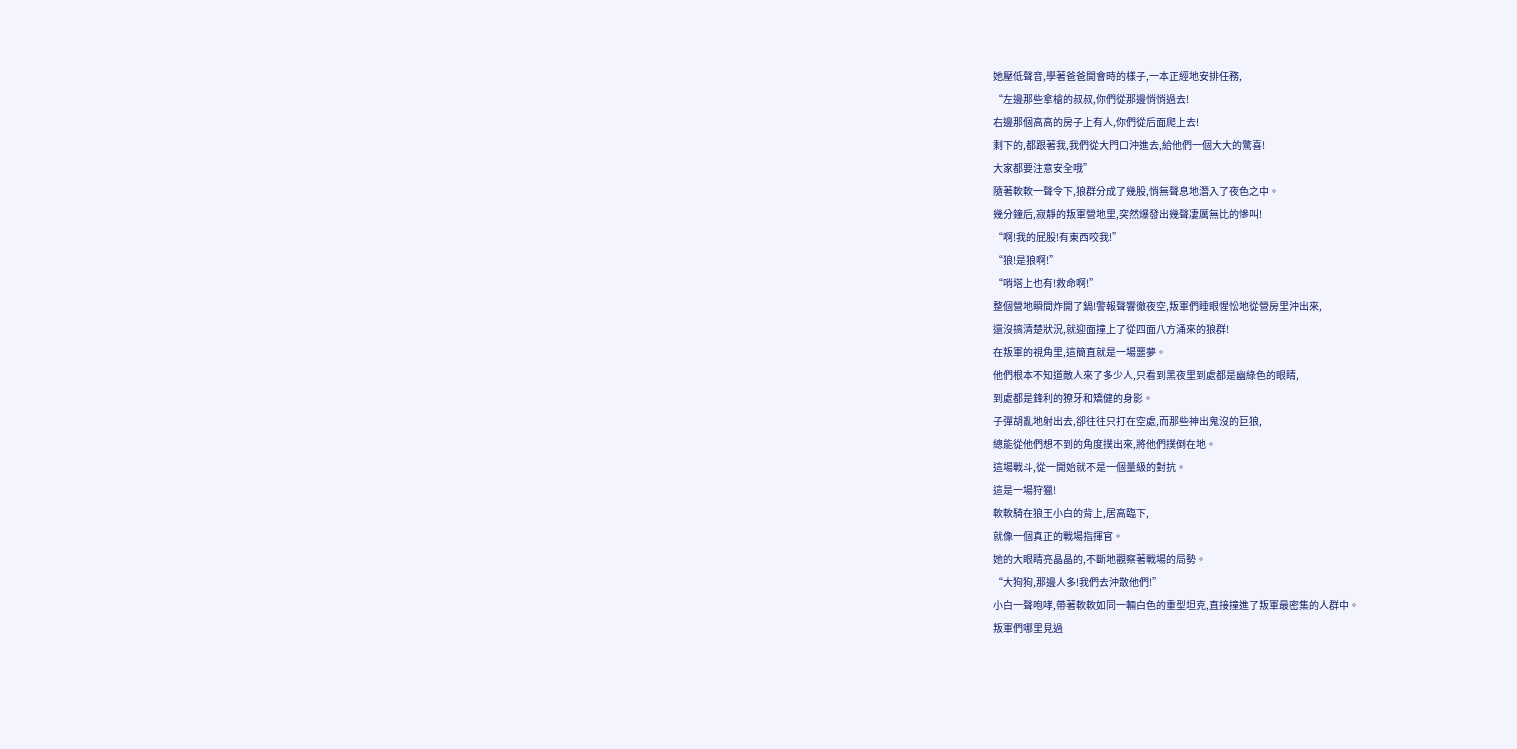她壓低聲音,學著爸爸開會時的樣子,一本正經地安排任務,
“左邊那些拿槍的叔叔,你們從那邊悄悄過去!
右邊那個高高的房子上有人,你們從后面爬上去!
剩下的,都跟著我,我們從大門口沖進去,給他們一個大大的驚喜!
大家都要注意安全哦”
隨著軟軟一聲令下,狼群分成了幾股,悄無聲息地潛入了夜色之中。
幾分鐘后,寂靜的叛軍營地里,突然爆發出幾聲凄厲無比的慘叫!
“啊!我的屁股!有東西咬我!”
“狼!是狼啊!”
“哨塔上也有!救命啊!”
整個營地瞬間炸開了鍋!警報聲響徹夜空,叛軍們睡眼惺忪地從營房里沖出來,
還沒搞清楚狀況,就迎面撞上了從四面八方涌來的狼群!
在叛軍的視角里,這簡直就是一場噩夢。
他們根本不知道敵人來了多少人,只看到黑夜里到處都是幽綠色的眼睛,
到處都是鋒利的獠牙和矯健的身影。
子彈胡亂地射出去,卻往往只打在空處,而那些神出鬼沒的巨狼,
總能從他們想不到的角度撲出來,將他們撲倒在地。
這場戰斗,從一開始就不是一個量級的對抗。
這是一場狩獵!
軟軟騎在狼王小白的背上,居高臨下,
就像一個真正的戰場指揮官。
她的大眼睛亮晶晶的,不斷地觀察著戰場的局勢。
“大狗狗,那邊人多!我們去沖散他們!”
小白一聲咆哮,帶著軟軟如同一輛白色的重型坦克,直接撞進了叛軍最密集的人群中。
叛軍們哪里見過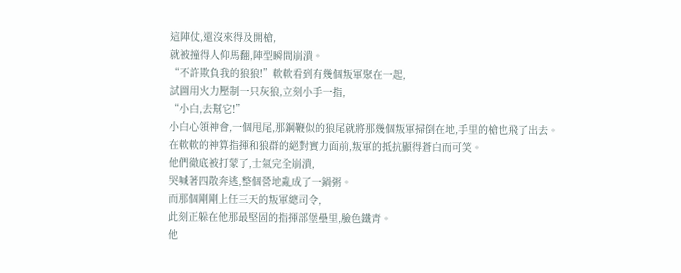這陣仗,還沒來得及開槍,
就被撞得人仰馬翻,陣型瞬間崩潰。
“不許欺負我的狼狼!”軟軟看到有幾個叛軍聚在一起,
試圖用火力壓制一只灰狼,立刻小手一指,
“小白,去幫它!”
小白心領神會,一個甩尾,那鋼鞭似的狼尾就將那幾個叛軍掃倒在地,手里的槍也飛了出去。
在軟軟的神算指揮和狼群的絕對實力面前,叛軍的抵抗顯得蒼白而可笑。
他們徹底被打蒙了,士氣完全崩潰,
哭喊著四散奔逃,整個營地亂成了一鍋粥。
而那個剛剛上任三天的叛軍總司令,
此刻正躲在他那最堅固的指揮部堡壘里,臉色鐵青。
他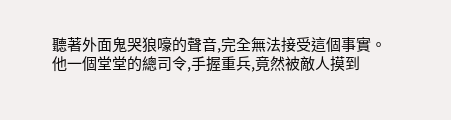聽著外面鬼哭狼嚎的聲音,完全無法接受這個事實。
他一個堂堂的總司令,手握重兵,竟然被敵人摸到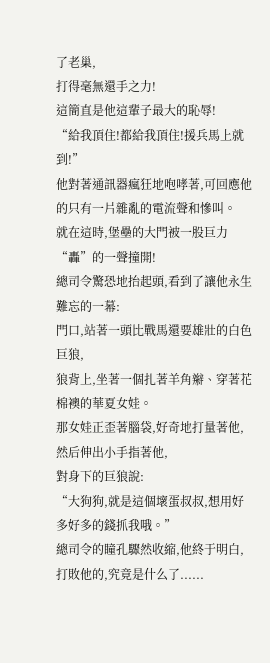了老巢,
打得毫無還手之力!
這簡直是他這輩子最大的恥辱!
“給我頂住!都給我頂住!援兵馬上就到!”
他對著通訊器瘋狂地咆哮著,可回應他的只有一片雜亂的電流聲和慘叫。
就在這時,堡壘的大門被一股巨力“轟”的一聲撞開!
總司令驚恐地抬起頭,看到了讓他永生難忘的一幕:
門口,站著一頭比戰馬還要雄壯的白色巨狼,
狼背上,坐著一個扎著羊角辮、穿著花棉襖的華夏女娃。
那女娃正歪著腦袋,好奇地打量著他,然后伸出小手指著他,
對身下的巨狼說:
“大狗狗,就是這個壞蛋叔叔,想用好多好多的錢抓我哦。”
總司令的瞳孔驟然收縮,他終于明白,打敗他的,究竟是什么了......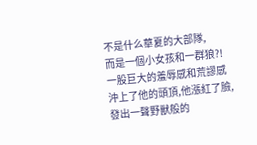不是什么華夏的大部隊,
而是一個小女孩和一群狼?!
一股巨大的羞辱感和荒謬感沖上了他的頭頂,他漲紅了臉,
發出一聲野獸般的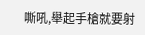嘶吼,舉起手槍就要射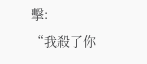擊:
“我殺了你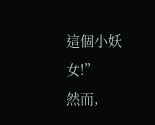這個小妖女!”
然而,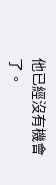他已經沒有機會了。